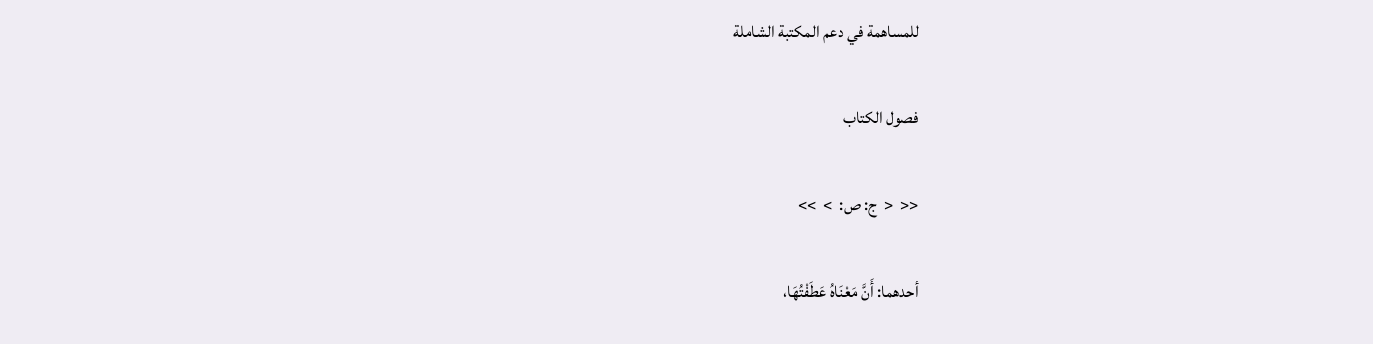للمساهمة في دعم المكتبة الشاملة

فصول الكتاب

<<  <  ج: ص:  >  >>

أحدهما: أَنَّ مَعْنَاهُ عَطَفْتُهَا،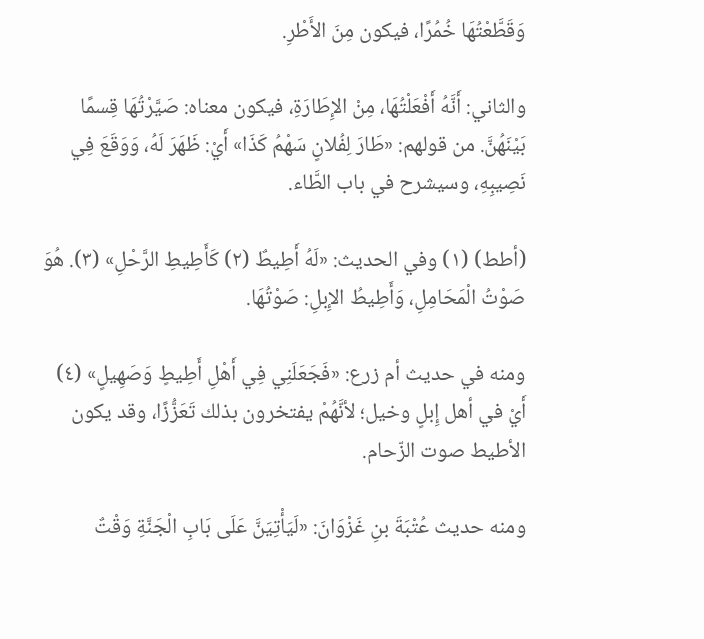وَقَطَّعْتُهَا خُمُرًا، فيكون مِنَ الأَطْرِ.

والثاني: أَنَّهُ أَفْعَلْتُهَا، مِنْ الإِطَارَةِ، فيكون معناه: صَيَّرْتُهَا قِسمًا بَيْنَهُنَّ. من قولهم: «طَارَ لِفُلانٍ سَهْمُ كَذَا» أَيْ: ظَهَرَ لَهُ، وَوَقَعَ فِي نَصِيبِهِ، وسيشرح في باب الطَّاء.

(أطط) (١) وفي الحديث: «لَهُ أَطِيطٌ (٢) كَأَطِيطِ الرَّحْلِ» (٣). هُوَ صَوْتُ الْمَحَامِلِ، وَأَطِيطُ الإِبلِ: صَوْتُهَا.

ومنه في حديث أم زرع: «فَجَعَلَنِي فِي أَهْلِ أَطِيطٍ وَصَهِيلٍ» (٤) أَيْ في أهل إِبلٍ وخيل؛ لأنَّهُمْ يفتخرون بذلك تَعَزُّزًا، وقد يكون الأطيط صوت الزّحام.

ومنه حديث عُتْبَةَ بنِ غَزْوَانَ: «لَيَأْتِيَنَّ عَلَى بَابِ الْجَنَّةِ وَقْتٌ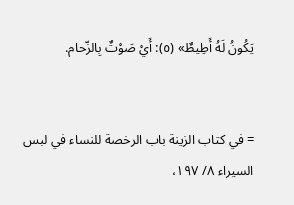يَكُونُ لَهُ أَطِيطٌ» (٥): أَيْ صَوْتٌ بِالزّحام.


= في كتاب الزينة باب الرخصة للنساء في لبس السيراء ٨/ ١٩٧،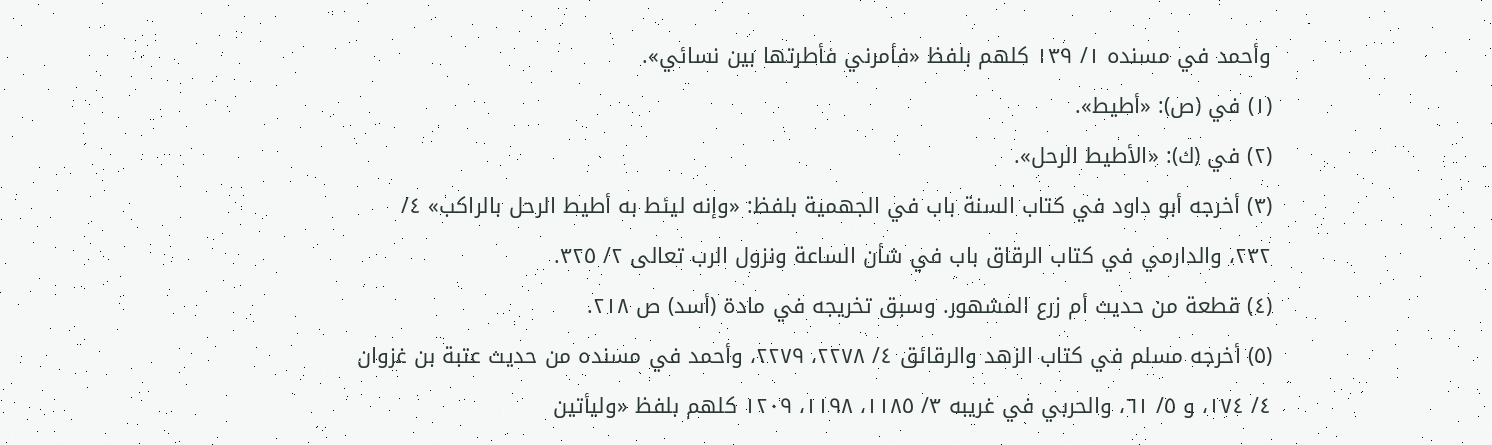وأحمد في مسنده ١/ ١٣٩ كلهم بلفظ «فأمرني فأطرتها بين نسائي».
(١) في (ص): «أطيط».
(٢) في (ك): «الأطيط الرحل».
(٣) أخرجه أبو داود في كتاب السنة باب في الجهمية بلفظ: «وإنه ليئط به أطيط الرحل بالراكب» ٤/ ٢٣٢، والدارمي في كتاب الرقاق باب في شأن الساعة ونزول الرب تعالى ٢/ ٣٢٥.
(٤) قطعة من حديث أم زرع المشهور. وسبق تخريجه في مادة (أسد) ص ٢١٨.
(٥) أخرجه مسلم في كتاب الزهد والرقائق ٤/ ٢٢٧٨، ٢٢٧٩، وأحمد في مسنده من حديث عتبة بن غزوان ٤/ ١٧٤، و ٥/ ٦١، والحربي في غريبه ٣/ ١١٨٥، ١١٩٨، ١٢٠٩ كلهم بلفظ «وليأتين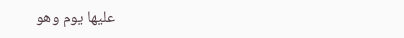عليها يوم وهو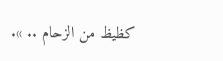كظيظ من الزحام .. ».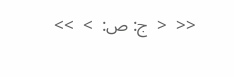<<  <  ج: ص:  >  >>